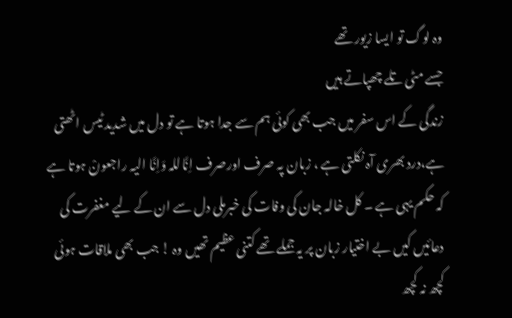وہ لوگ تو ایسا زیور تھے
جسے مٹی تلے چھپاتے ہیں
زندگی کے اس سفر میں جب بھی کوئی ہم سے جدا ہوتا ہے تو دل میں شدید ٹیس اٹھتی ہے،درد بھری آہ نکلتی ہے ، زبان پہ صرف اورصرف اِنَّاللہ وَاِنَّا الیہ راجعونْ ہوتا ہے کہ حکم یہی ہے ۔ کل خالہ جان کی وفات کی خبرملی دل سے ان کے لیے مغفرت کی دعائیں کیں بے اختیار زبان پر یہ جملے تھے کتنی عظیم تھیں وہ ! جب بھی ملاقات ہوئی کچھ نہ کچھ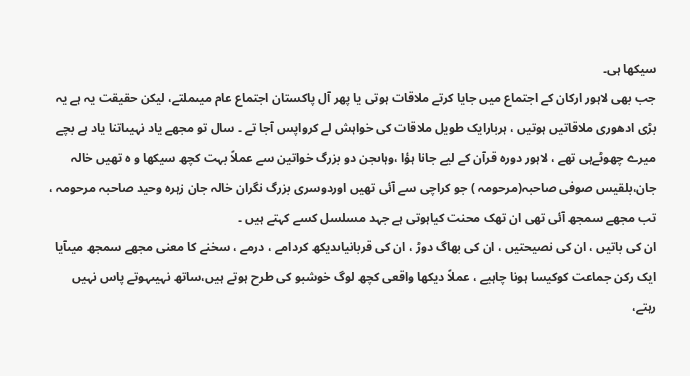سیکھا ہی۔
جب بھی لاہور ارکان کے اجتماع میں جایا کرتے ملاقات ہوتی یا پھر آل پاکستان اجتماع عام میںملتے، لیکن حقیقت یہ ہے یہ بڑی ادھوری ملاقاتیں ہوتیں ، ہربارایک طویل ملاقات کی خواہش لے کرواپس آجا تے ۔ سال تو مجھے یاد نہیںاتنا یاد ہے بچے میرے چھوٹےہی تھے ، لاہور دورہ قرآن کے لیے جانا ہؤا ،وہاںجن دو بزرگ خواتین سے عملاً بہت کچھ سیکھا و ہ تھیں خالہ جان،بلقیس صوفی صاحبہ(مرحومہ ) جو کراچی سے آئی تھیں اوردوسری بزرگ نگران خالہ جان زہرہ وحید صاحبہ مرحومہ ، تب مجھے سمجھ آئی تھی ان تھک محنت کیاہوتی ہے جہد مسلسل کسے کہتے ہیں ۔
ان کی باتیں ، ان کی نصیحتیں ، ان کی بھاگ دوڑ ، ان کی قربانیاںدیکھ کردامے ، درمے ، سخنے کا معنی مجھے سمجھ میںآیا ایک رکن جماعت کوکیسا ہونا چاہیے ، عملاً دیکھا واقعی کچھ لوگ خوشبو کی طرح ہوتے ہیں،ساتھ نہیںہوتے پاس نہیں رہتے،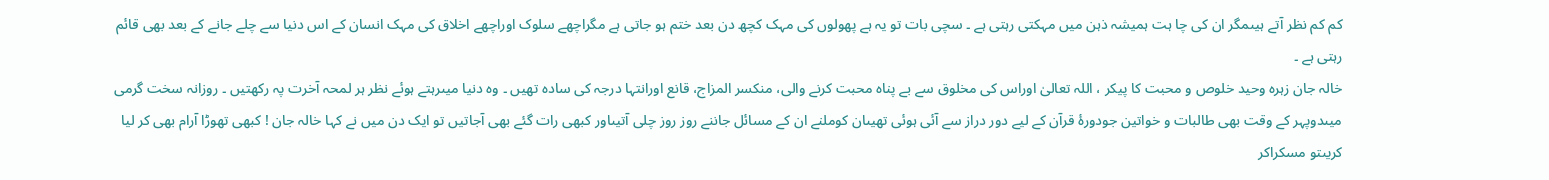کم کم نظر آتے ہیںمگر ان کی چا ہت ہمیشہ ذہن میں مہکتی رہتی ہے ۔ سچی بات تو یہ ہے پھولوں کی مہک کچھ دن بعد ختم ہو جاتی ہے مگراچھے سلوک اوراچھے اخلاق کی مہک انسان کے اس دنیا سے چلے جانے کے بعد بھی قائم رہتی ہے ۔
خالہ جان زہرہ وحید خلوص و محبت کا پیکر ، اللہ تعالیٰ اوراس کی مخلوق سے بے پناہ محبت کرنے والی، منکسر المزاج، قانع اورانتہا درجہ کی سادہ تھیں ۔ وہ دنیا میںرہتے ہوئے نظر ہر لمحہ آخرت پہ رکھتیں ۔ روزانہ سخت گرمی میںدوپہر کے وقت بھی طالبات و خواتین جودورۂ قرآن کے لیے دور دراز سے آئی ہوئی تھیںان کوملنے ان کے مسائل جاننے روز روز چلی آتیںاور کبھی رات گئے بھی آجاتیں تو ایک دن میں نے کہا خالہ جان ! کبھی تھوڑا آرام بھی کر لیا کریںتو مسکراکر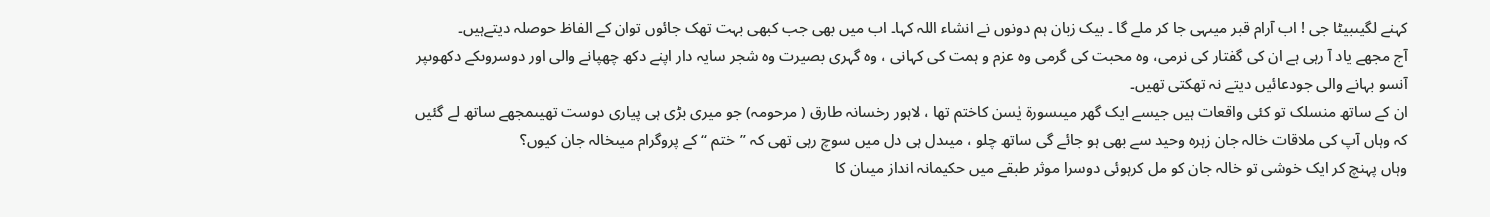کہنے لگیںبیٹا جی ! اب آرام قبر میںہی جا کر ملے گا ۔ بیک زبان ہم دونوں نے انشاء اللہ کہا۔ اب میں بھی جب کبھی بہت تھک جائوں توان کے الفاظ حوصلہ دیتےہیں۔
آج مجھے یاد آ رہی ہے ان کی گفتار کی نرمی، وہ محبت کی گرمی وہ عزم و ہمت کی کہانی ، وہ گہری بصیرت وہ شجر سایہ دار اپنے دکھ چھپانے والی اور دوسروںکے دکھوںپر آنسو بہانے والی جودعائیں دیتے نہ تھکتی تھیں۔
ان کے ساتھ منسلک تو کئی واقعات ہیں جیسے ایک گھر میںسورۃ یٰسن کاختم تھا ، لاہور رخسانہ طارق ( مرحومہ) جو میری بڑی ہی پیاری دوست تھیںمجھے ساتھ لے گئیں کہ وہاں آپ کی ملاقات خالہ جان زہرہ وحید سے بھی ہو جائے گی ساتھ چلو ، میںدل ہی دل میں سوچ رہی تھی کہ ’’ختم ‘‘ کے پروگرام میںخالہ جان کیوں؟
وہاں پہنچ کر ایک خوشی تو خالہ جان کو مل کرہوئی دوسرا موثر طبقے میں حکیمانہ انداز میںان کا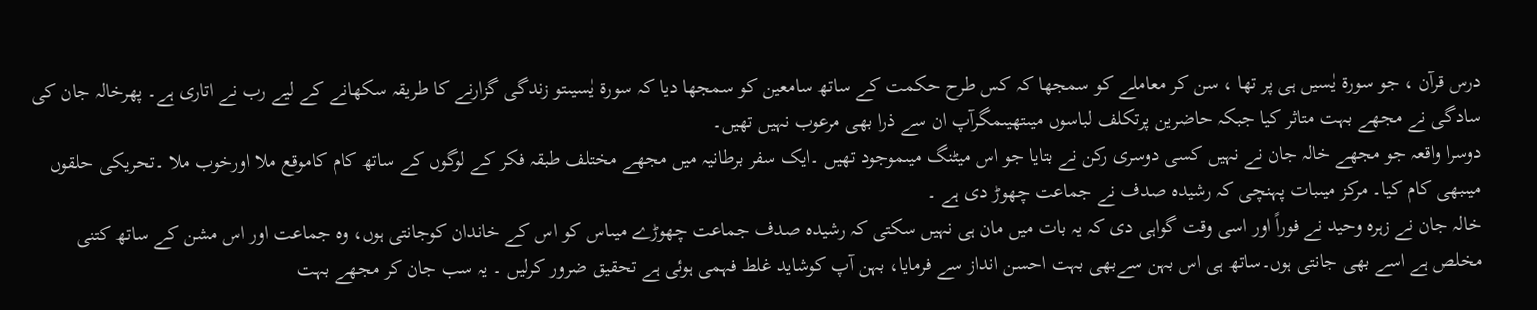درس قرآن ، جو سورۃ یٰسیں ہی پر تھا ، سن کر معاملے کو سمجھا کہ کس طرح حکمت کے ساتھ سامعین کو سمجھا دیا کہ سورۃ یٰسیںتو زندگی گزارنے کا طریقہ سکھانے کے لیے رب نے اتاری ہے۔ پھرخالہ جان کی سادگی نے مجھے بہت متاثر کیا جبکہ حاضرین پرتکلف لباسوں میںتھیںمگرآپ ان سے ذرا بھی مرعوب نہیں تھیں۔
دوسرا واقعہ جو مجھے خالہ جان نے نہیں کسی دوسری رکن نے بتایا جو اس میٹنگ میںموجود تھیں ۔ایک سفر برطانیہ میں مجھے مختلف طبقہ فکر کے لوگوں کے ساتھ کام کاموقع ملا اورخوب ملا ۔تحریکی حلقوں میںبھی کام کیا۔ مرکز میںبات پہنچی کہ رشیدہ صدف نے جماعت چھوڑ دی ہے ۔
خالہ جان نے زہرہ وحید نے فوراً اور اسی وقت گواہی دی کہ یہ بات میں مان ہی نہیں سکتی کہ رشیدہ صدف جماعت چھوڑے میںاس کو اس کے خاندان کوجانتی ہوں، وہ جماعت اور اس مشن کے ساتھ کتنی مخلص ہے اسے بھی جانتی ہوں۔ساتھ ہی اس بہن سےبھی بہت احسن انداز سے فرمایا، بہن آپ کوشاید غلط فہمی ہوئی ہے تحقیق ضرور کرلیں ۔ یہ سب جان کر مجھے بہت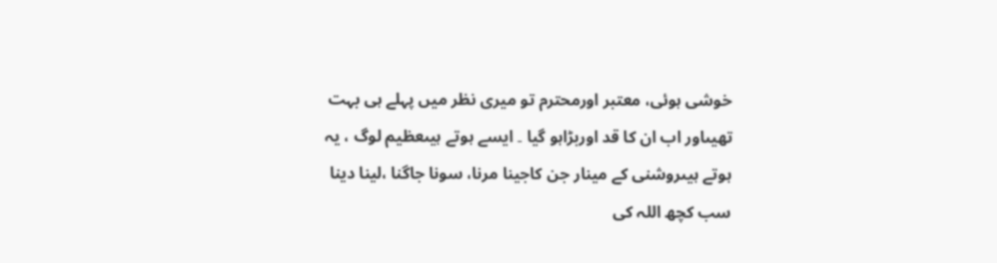خوشی ہوئی، معتبر اورمحترم تو میری نظر میں پہلے ہی بہت تھیںاور اب ان کا قد اوربڑاہو گیا ۔ ایسے ہوتے ہیںعظیم لوگ ، یہ ہوتے ہیںروشنی کے مینار جن کاجینا مرنا، سونا جاگنا ،لینا دینا سب کچھ اللہ کی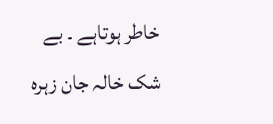خاطر ہوتاہے ۔ بے شک خالہ جان زہرہ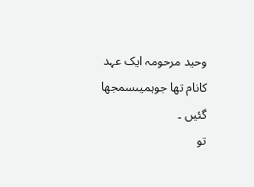وحید مرحومہ ایک عہد کانام تھا جوہمیںسمجھا گئیں ۔
تو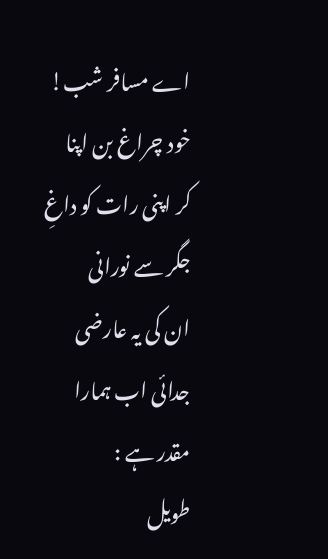اے مسافر شب! خود چراغ بن اپنا
کر اپنی رات کو داغِ جگر سے نورانی
ان کی یہ عارضی جدائی اب ہمارا مقدر ہے :
طویل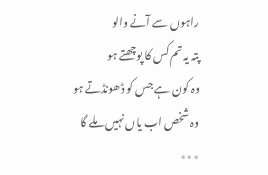راہوں سے آنے والو
پتہ یہ تم کس کا پوچھتے ہو
وہ کون ہے جس کو ڈھونڈتے ہو
وہ شخص اب یاں نہیں ملے گا
٭٭٭